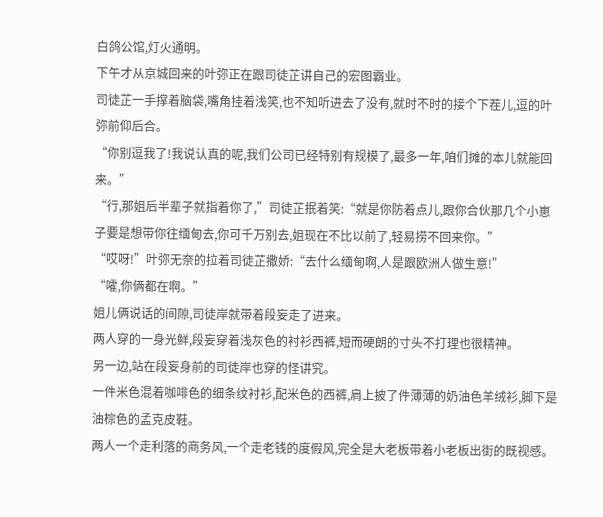白鸽公馆,灯火通明。
下午才从京城回来的叶弥正在跟司徒芷讲自己的宏图霸业。
司徒芷一手撑着脑袋,嘴角挂着浅笑,也不知听进去了没有,就时不时的接个下茬儿,逗的叶弥前仰后合。
“你别逗我了!我说认真的呢,我们公司已经特别有规模了,最多一年,咱们摊的本儿就能回来。”
“行,那姐后半辈子就指着你了,”司徒芷抿着笑:“就是你防着点儿,跟你合伙那几个小崽子要是想带你往缅甸去,你可千万别去,姐现在不比以前了,轻易捞不回来你。”
“哎呀!”叶弥无奈的拉着司徒芷撒娇:“去什么缅甸啊,人是跟欧洲人做生意!”
“嚯,你俩都在啊。”
姐儿俩说话的间隙,司徒岸就带着段妄走了进来。
两人穿的一身光鲜,段妄穿着浅灰色的衬衫西裤,短而硬朗的寸头不打理也很精神。
另一边,站在段妄身前的司徒岸也穿的怪讲究。
一件米色混着咖啡色的细条纹衬衫,配米色的西裤,肩上披了件薄薄的奶油色羊绒衫,脚下是油棕色的孟克皮鞋。
两人一个走利落的商务风,一个走老钱的度假风,完全是大老板带着小老板出街的既视感。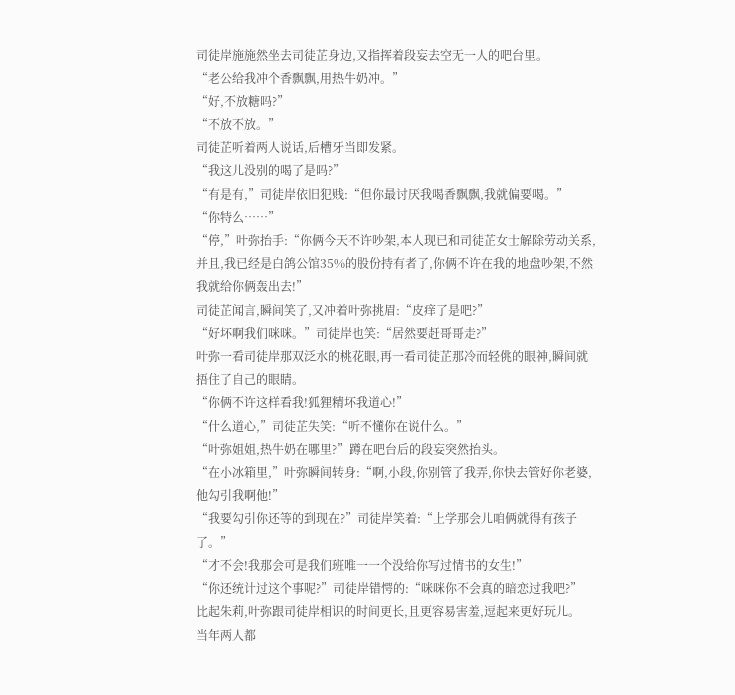司徒岸施施然坐去司徒芷身边,又指挥着段妄去空无一人的吧台里。
“老公给我冲个香飘飘,用热牛奶冲。”
“好,不放糖吗?”
“不放不放。”
司徒芷听着两人说话,后槽牙当即发紧。
“我这儿没别的喝了是吗?”
“有是有,”司徒岸依旧犯贱:“但你最讨厌我喝香飘飘,我就偏要喝。”
“你特么……”
“停,”叶弥抬手:“你俩今天不许吵架,本人现已和司徒芷女士解除劳动关系,并且,我已经是白鸽公馆35%的股份持有者了,你俩不许在我的地盘吵架,不然我就给你俩轰出去!”
司徒芷闻言,瞬间笑了,又冲着叶弥挑眉:“皮痒了是吧?”
“好坏啊我们咪咪。”司徒岸也笑:“居然要赶哥哥走?”
叶弥一看司徒岸那双泛水的桃花眼,再一看司徒芷那冷而轻佻的眼神,瞬间就捂住了自己的眼睛。
“你俩不许这样看我!狐狸精坏我道心!”
“什么道心,”司徒芷失笑:“听不懂你在说什么。”
“叶弥姐姐,热牛奶在哪里?”蹲在吧台后的段妄突然抬头。
“在小冰箱里,”叶弥瞬间转身:“啊,小段,你别管了我弄,你快去管好你老婆,他勾引我啊他!”
“我要勾引你还等的到现在?”司徒岸笑着:“上学那会儿咱俩就得有孩子了。”
“才不会!我那会可是我们班唯一一个没给你写过情书的女生!”
“你还统计过这个事呢?”司徒岸错愕的:“咪咪你不会真的暗恋过我吧?”
比起朱莉,叶弥跟司徒岸相识的时间更长,且更容易害羞,逗起来更好玩儿。
当年两人都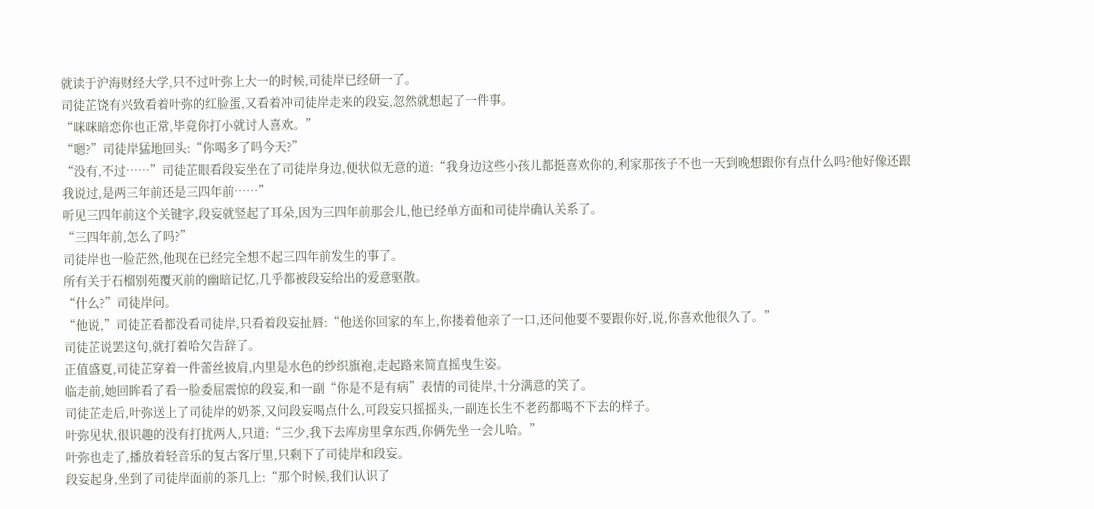就读于沪海财经大学,只不过叶弥上大一的时候,司徒岸已经研一了。
司徒芷饶有兴致看着叶弥的红脸蛋,又看着冲司徒岸走来的段妄,忽然就想起了一件事。
“咪咪暗恋你也正常,毕竟你打小就讨人喜欢。”
“嗯?”司徒岸猛地回头:“你喝多了吗今天?”
“没有,不过……”司徒芷眼看段妄坐在了司徒岸身边,便状似无意的道:“我身边这些小孩儿都挺喜欢你的,利家那孩子不也一天到晚想跟你有点什么吗?他好像还跟我说过,是两三年前还是三四年前……”
听见三四年前这个关键字,段妄就竖起了耳朵,因为三四年前那会儿,他已经单方面和司徒岸确认关系了。
“三四年前,怎么了吗?”
司徒岸也一脸茫然,他现在已经完全想不起三四年前发生的事了。
所有关于石榴别苑覆灭前的幽暗记忆,几乎都被段妄给出的爱意驱散。
“什么?”司徒岸问。
“他说,”司徒芷看都没看司徒岸,只看着段妄扯唇:“他送你回家的车上,你搂着他亲了一口,还问他要不要跟你好,说,你喜欢他很久了。”
司徒芷说罢这句,就打着哈欠告辞了。
正值盛夏,司徒芷穿着一件蕾丝披肩,内里是水色的纱织旗袍,走起路来简直摇曳生姿。
临走前,她回眸看了看一脸委屈震惊的段妄,和一副“你是不是有病”表情的司徒岸,十分满意的笑了。
司徒芷走后,叶弥送上了司徒岸的奶茶,又问段妄喝点什么,可段妄只摇摇头,一副连长生不老药都喝不下去的样子。
叶弥见状,很识趣的没有打扰两人,只道:“三少,我下去库房里拿东西,你俩先坐一会儿哈。”
叶弥也走了,播放着轻音乐的复古客厅里,只剩下了司徒岸和段妄。
段妄起身,坐到了司徒岸面前的茶几上:“那个时候,我们认识了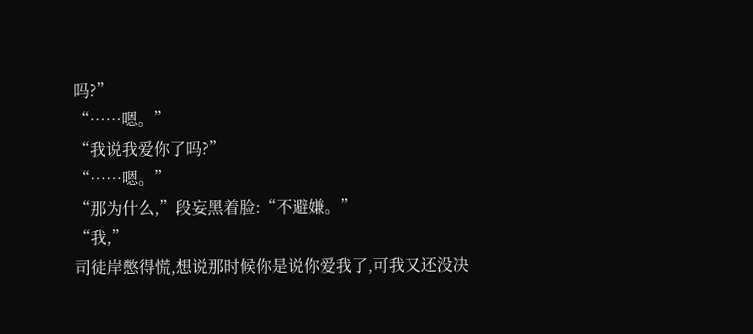吗?”
“……嗯。”
“我说我爱你了吗?”
“……嗯。”
“那为什么,”段妄黑着脸:“不避嫌。”
“我,”
司徒岸憋得慌,想说那时候你是说你爱我了,可我又还没决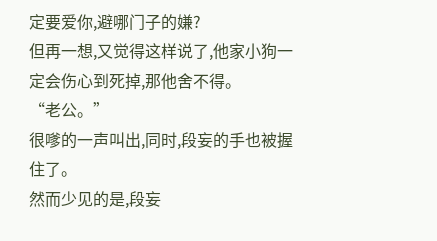定要爱你,避哪门子的嫌?
但再一想,又觉得这样说了,他家小狗一定会伤心到死掉,那他舍不得。
“老公。”
很嗲的一声叫出,同时,段妄的手也被握住了。
然而少见的是,段妄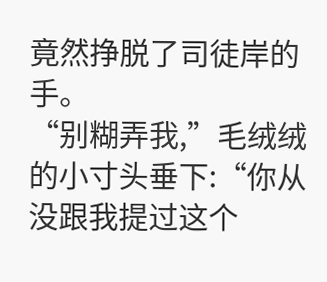竟然挣脱了司徒岸的手。
“别糊弄我,”毛绒绒的小寸头垂下:“你从没跟我提过这个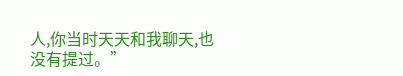人,你当时天天和我聊天,也没有提过。”